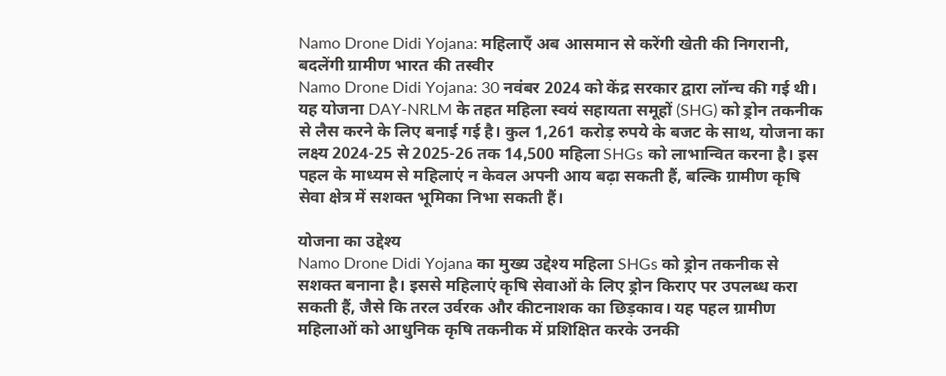Namo Drone Didi Yojana: महिलाएँ अब आसमान से करेंगी खेती की निगरानी, बदलेंगी ग्रामीण भारत की तस्वीर
Namo Drone Didi Yojana: 30 नवंबर 2024 को केंद्र सरकार द्वारा लॉन्च की गई थी। यह योजना DAY-NRLM के तहत महिला स्वयं सहायता समूहों (SHG) को ड्रोन तकनीक से लैस करने के लिए बनाई गई है। कुल 1,261 करोड़ रुपये के बजट के साथ, योजना का लक्ष्य 2024-25 से 2025-26 तक 14,500 महिला SHGs को लाभान्वित करना है। इस पहल के माध्यम से महिलाएं न केवल अपनी आय बढ़ा सकती हैं, बल्कि ग्रामीण कृषि सेवा क्षेत्र में सशक्त भूमिका निभा सकती हैं।

योजना का उद्देश्य
Namo Drone Didi Yojana का मुख्य उद्देश्य महिला SHGs को ड्रोन तकनीक से सशक्त बनाना है। इससे महिलाएं कृषि सेवाओं के लिए ड्रोन किराए पर उपलब्ध करा सकती हैं, जैसे कि तरल उर्वरक और कीटनाशक का छिड़काव। यह पहल ग्रामीण महिलाओं को आधुनिक कृषि तकनीक में प्रशिक्षित करके उनकी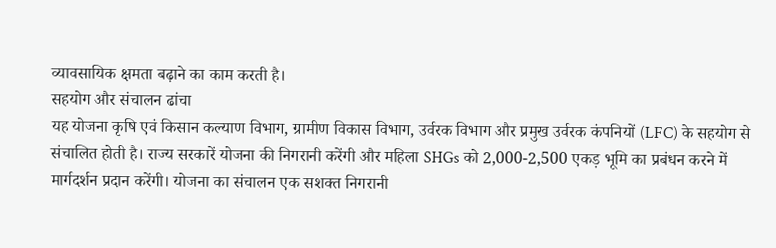व्यावसायिक क्षमता बढ़ाने का काम करती है।
सहयोग और संचालन ढांचा
यह योजना कृषि एवं किसान कल्याण विभाग, ग्रामीण विकास विभाग, उर्वरक विभाग और प्रमुख उर्वरक कंपनियों (LFC) के सहयोग से संचालित होती है। राज्य सरकारें योजना की निगरानी करेंगी और महिला SHGs को 2,000-2,500 एकड़ भूमि का प्रबंधन करने में मार्गदर्शन प्रदान करेंगी। योजना का संचालन एक सशक्त निगरानी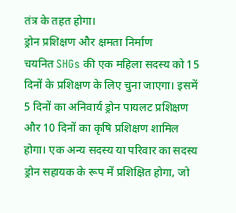तंत्र के तहत होगा।
ड्रोन प्रशिक्षण और क्षमता निर्माण
चयनित SHGs की एक महिला सदस्य को 15 दिनों के प्रशिक्षण के लिए चुना जाएगा। इसमें 5 दिनों का अनिवार्य ड्रोन पायलट प्रशिक्षण और 10 दिनों का कृषि प्रशिक्षण शामिल होगा। एक अन्य सदस्य या परिवार का सदस्य ड्रोन सहायक के रूप में प्रशिक्षित होगा, जो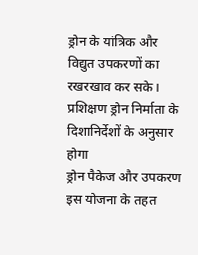ड्रोन के यांत्रिक और विद्युत उपकरणों का रखरखाव कर सके। प्रशिक्षण ड्रोन निर्माता के दिशानिर्देशों के अनुसार होगा
ड्रोन पैकेज और उपकरण
इस योजना के तहत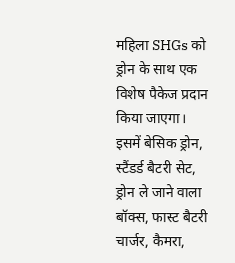महिला SHGs को ड्रोन के साथ एक विशेष पैकेज प्रदान किया जाएगा। इसमें बेसिक ड्रोन, स्टैंडर्ड बैटरी सेट, ड्रोन ले जाने वाला बॉक्स, फास्ट बैटरी चार्जर, कैमरा,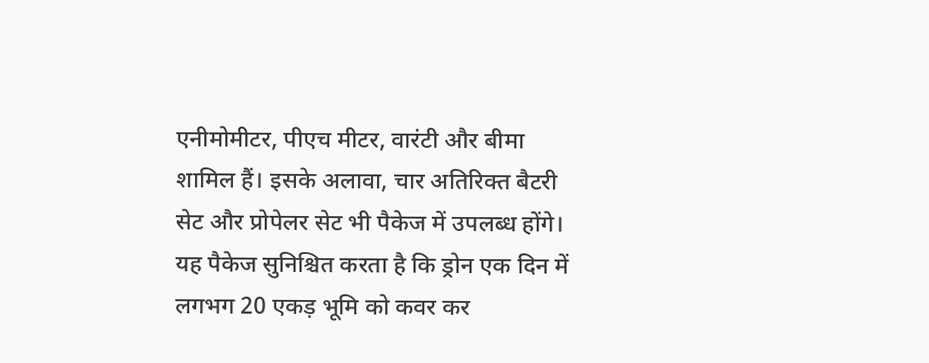एनीमोमीटर, पीएच मीटर, वारंटी और बीमा शामिल हैं। इसके अलावा, चार अतिरिक्त बैटरी सेट और प्रोपेलर सेट भी पैकेज में उपलब्ध होंगे। यह पैकेज सुनिश्चित करता है कि ड्रोन एक दिन में लगभग 20 एकड़ भूमि को कवर कर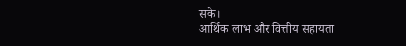सके।
आर्थिक लाभ और वित्तीय सहायता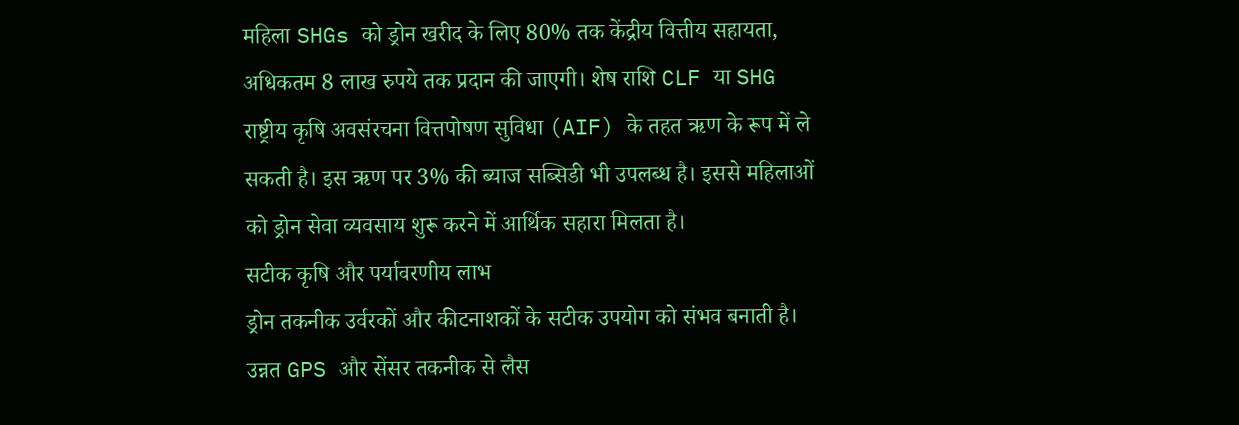महिला SHGs को ड्रोन खरीद के लिए 80% तक केंद्रीय वित्तीय सहायता, अधिकतम 8 लाख रुपये तक प्रदान की जाएगी। शेष राशि CLF या SHG राष्ट्रीय कृषि अवसंरचना वित्तपोषण सुविधा (AIF) के तहत ऋण के रूप में ले सकती है। इस ऋण पर 3% की ब्याज सब्सिडी भी उपलब्ध है। इससे महिलाओं को ड्रोन सेवा व्यवसाय शुरू करने में आर्थिक सहारा मिलता है।
सटीक कृषि और पर्यावरणीय लाभ
ड्रोन तकनीक उर्वरकों और कीटनाशकों के सटीक उपयोग को संभव बनाती है। उन्नत GPS और सेंसर तकनीक से लैस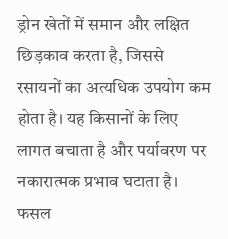ड्रोन खेतों में समान और लक्षित छिड़काव करता है, जिससे रसायनों का अत्यधिक उपयोग कम होता है। यह किसानों के लिए लागत बचाता है और पर्यावरण पर नकारात्मक प्रभाव घटाता है।
फसल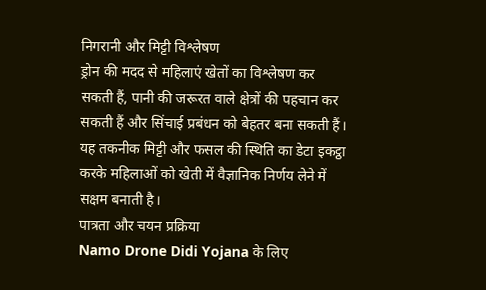निगरानी और मिट्टी विश्लेषण
ड्रोन की मदद से महिलाएं खेतों का विश्लेषण कर सकती हैं, पानी की जरूरत वाले क्षेत्रों की पहचान कर सकती हैं और सिंचाई प्रबंधन को बेहतर बना सकती हैं। यह तकनीक मिट्टी और फसल की स्थिति का डेटा इकट्ठा करके महिलाओं को खेती में वैज्ञानिक निर्णय लेने में सक्षम बनाती है।
पात्रता और चयन प्रक्रिया
Namo Drone Didi Yojana के लिए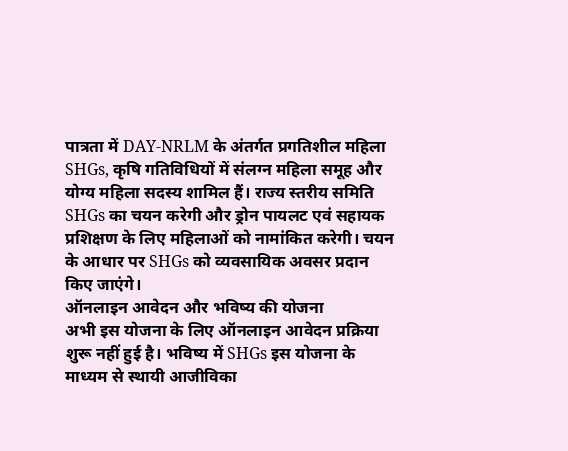पात्रता में DAY-NRLM के अंतर्गत प्रगतिशील महिला SHGs, कृषि गतिविधियों में संलग्न महिला समूह और योग्य महिला सदस्य शामिल हैं। राज्य स्तरीय समिति SHGs का चयन करेगी और ड्रोन पायलट एवं सहायक प्रशिक्षण के लिए महिलाओं को नामांकित करेगी। चयन के आधार पर SHGs को व्यवसायिक अवसर प्रदान किए जाएंगे।
ऑनलाइन आवेदन और भविष्य की योजना
अभी इस योजना के लिए ऑनलाइन आवेदन प्रक्रिया शुरू नहीं हुई है। भविष्य में SHGs इस योजना के माध्यम से स्थायी आजीविका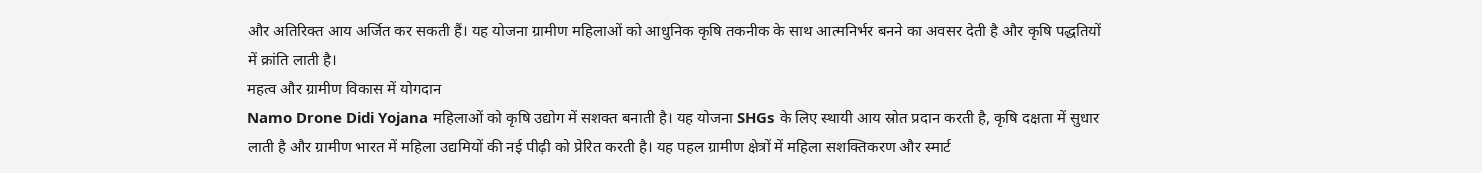और अतिरिक्त आय अर्जित कर सकती हैं। यह योजना ग्रामीण महिलाओं को आधुनिक कृषि तकनीक के साथ आत्मनिर्भर बनने का अवसर देती है और कृषि पद्धतियों में क्रांति लाती है।
महत्व और ग्रामीण विकास में योगदान
Namo Drone Didi Yojana महिलाओं को कृषि उद्योग में सशक्त बनाती है। यह योजना SHGs के लिए स्थायी आय स्रोत प्रदान करती है, कृषि दक्षता में सुधार लाती है और ग्रामीण भारत में महिला उद्यमियों की नई पीढ़ी को प्रेरित करती है। यह पहल ग्रामीण क्षेत्रों में महिला सशक्तिकरण और स्मार्ट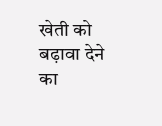खेती को बढ़ावा देने का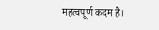महत्वपूर्ण कदम है।